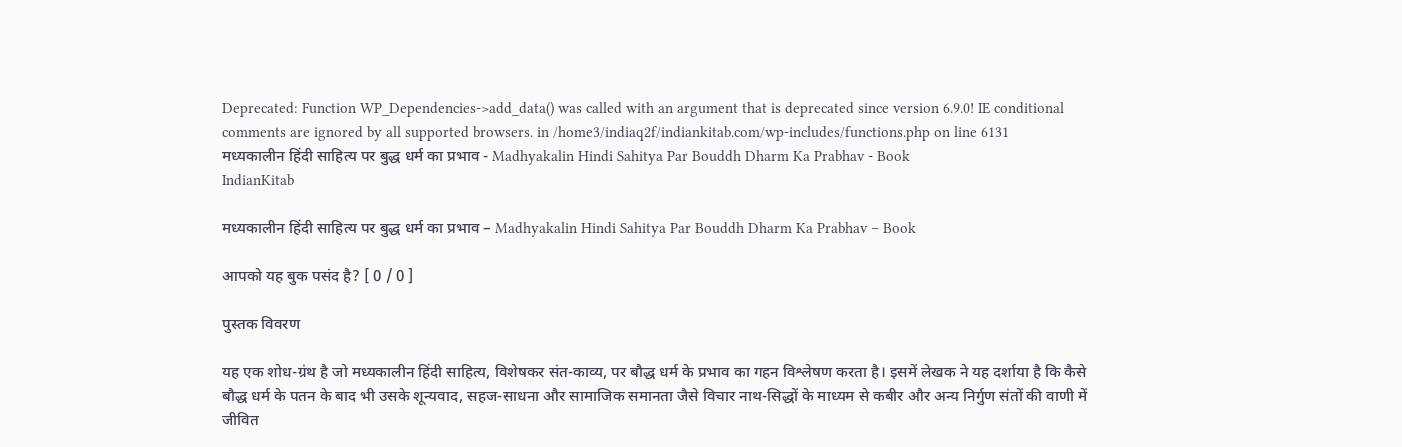Deprecated: Function WP_Dependencies->add_data() was called with an argument that is deprecated since version 6.9.0! IE conditional comments are ignored by all supported browsers. in /home3/indiaq2f/indiankitab.com/wp-includes/functions.php on line 6131
मध्यकालीन हिंदी साहित्य पर बुद्ध धर्म का प्रभाव - Madhyakalin Hindi Sahitya Par Bouddh Dharm Ka Prabhav - Book
IndianKitab

मध्यकालीन हिंदी साहित्य पर बुद्ध धर्म का प्रभाव – Madhyakalin Hindi Sahitya Par Bouddh Dharm Ka Prabhav – Book

आपको यह बुक पसंद है? [ 0 / 0 ]

पुस्तक विवरण

यह एक शोध-ग्रंथ है जो मध्यकालीन हिंदी साहित्य, विशेषकर संत-काव्य, पर बौद्ध धर्म के प्रभाव का गहन विश्लेषण करता है। इसमें लेखक ने यह दर्शाया है कि कैसे बौद्ध धर्म के पतन के बाद भी उसके शून्यवाद, सहज-साधना और सामाजिक समानता जैसे विचार नाथ-सिद्धों के माध्यम से कबीर और अन्य निर्गुण संतों की वाणी में जीवित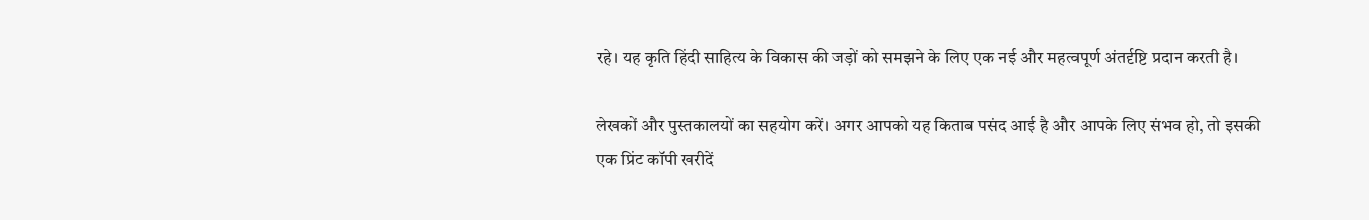रहे। यह कृति हिंदी साहित्य के विकास की जड़ों को समझने के लिए एक नई और महत्वपूर्ण अंतर्दृष्टि प्रदान करती है।

लेखकों और पुस्तकालयों का सहयोग करें। अगर आपको यह किताब पसंद आई है और आपके लिए संभव हो, तो इसकी एक प्रिंट कॉपी खरीदें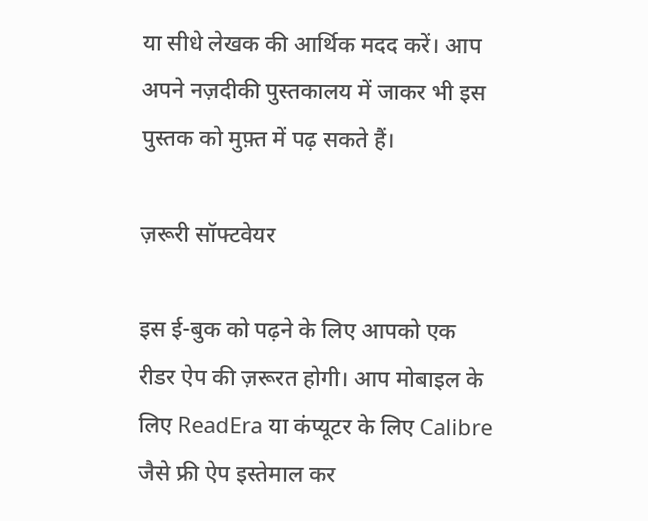या सीधे लेखक की आर्थिक मदद करें। आप अपने नज़दीकी पुस्तकालय में जाकर भी इस पुस्तक को मुफ़्त में पढ़ सकते हैं।

ज़रूरी सॉफ्टवेयर

इस ई-बुक को पढ़ने के लिए आपको एक रीडर ऐप की ज़रूरत होगी। आप मोबाइल के लिए ReadEra या कंप्यूटर के लिए Calibre जैसे फ्री ऐप इस्तेमाल कर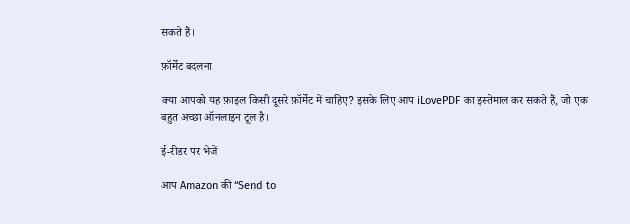सकते हैं।

फ़ॉर्मेट बदलना

क्या आपको यह फ़ाइल किसी दूसरे फ़ॉर्मेट में चाहिए? इसके लिए आप iLovePDF का इस्तेमाल कर सकते हैं, जो एक बहुत अच्छा ऑनलाइन टूल है।

ई-रीडर पर भेजें

आप Amazon की “Send to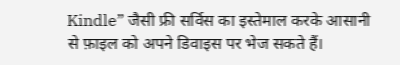Kindle” जैसी फ्री सर्विस का इस्तेमाल करके आसानी से फ़ाइल को अपने डिवाइस पर भेज सकते हैं।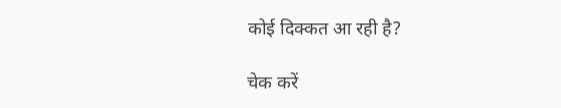कोई दिक्कत आ रही है?

चेक करें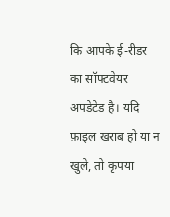कि आपके ई-रीडर का सॉफ्टवेयर अपडेटेड है। यदि फ़ाइल खराब हो या न खुले, तो कृपया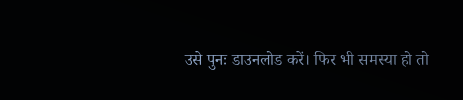उसे पुनः डाउनलोड करें। फिर भी समस्या हो तो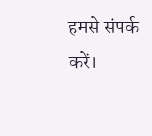हमसे संपर्क करें।